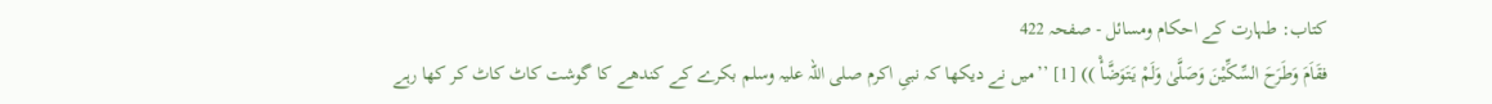کتاب: طہارت کے احکام ومسائل - صفحہ 422
فقَاَمَ وَطَرَحَ السِّکِّیْنَ وَصَلَّیٰ وَلَمْ یَتَوَضَّأْ )) [1] ’’میں نے دیکھا کہ نبیِ اکرم صلی اللہ علیہ وسلم بکرے کے کندھے کا گوشت کاٹ کاٹ کر کھا رہے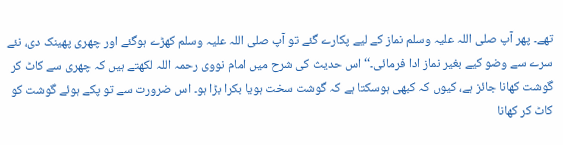تھے۔ پھر آپ صلی اللہ علیہ وسلم نماز کے لیے پکارے گئے تو آپ صلی اللہ علیہ وسلم کھڑے ہوگئے اور چھری پھینک دی، نئے سرے سے وضو کیے بغیر نماز ادا فرمائی۔‘‘ اس حدیث کی شرح میں امام نووی رحمہ اللہ لکھتے ہیں کہ چھری سے کاٹ کر گوشت کھانا جائز ہے، کیوں کہ کبھی ہوسکتا ہے کہ گوشت سخت ہویا بکرا بڑا ہو۔ اس ضرورت سے تو پکے ہوئے گوشت کو کاٹ کر کھانا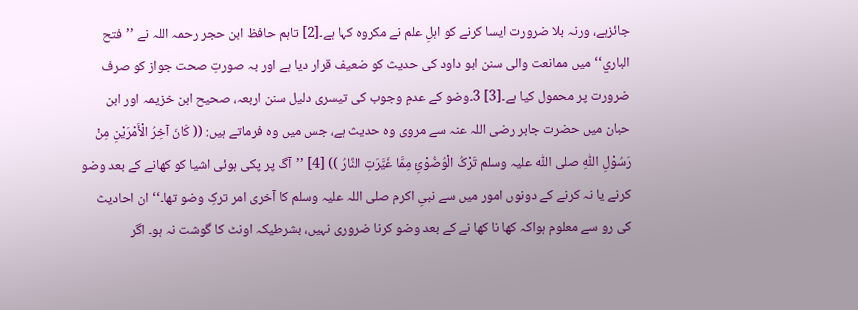جائزہے، ورنہ بلا ضرورت ایسا کرنے کو اہلِ علم نے مکروہ کہا ہے۔[2] تاہم حافظ ابن حجر رحمہ اللہ نے ’’فتح الباري‘‘ میں ممانعت والی سنن ابو داود کی حدیث کو ضعیف قرار دیا ہے اور بہ صورتِ صحت جواز کو صرف ضرورت پر محمول کیا ہے۔[3] 3۔وضو کے عدمِ وجوب کی تیسری دلیل سنن اربعہ، صحیح ابن خزیمہ اور ابن حبان میں حضرت جابر رضی اللہ عنہ سے مروی وہ حدیث ہے، جس میں وہ فرماتے ہیں: (( کَانَ آخِرُ الْأَمْرَیْنِ مِنْ رَسُوْلِ اللّٰہِ صلی اللّٰه علیہ وسلم تَرْکُ الْوُضُوْئِ مِمَّا غَیَّرَتِ النَّارُ )) [4] ’’آگ پر پکی ہوئی اشیا کو کھانے کے بعد وضو کرنے یا نہ کرنے کے دونوں امور میں سے نبیِ اکرم صلی اللہ علیہ وسلم کا آخری امر ترکِ وضو تھا۔‘‘ ان احادیث کی رو سے معلوم ہواکہ کھا نا کھا نے کے بعد وضو کرنا ضروری نہیں، بشرطیکہ اونٹ کا گوشت نہ ہو۔ اگر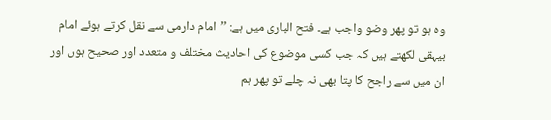وہ ہو تو پھر وضو واجب ہے۔ فتح الباری میں ہے: ’’امام دارمی سے نقل کرتے ہوئے امام بیہقی لکھتے ہیں کہ جب کسی موضوع کی احادیث مختلف و متعدد اور صحیح ہوں اور ان میں سے راجح کا پتا بھی نہ چلے تو پھر ہم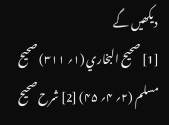دیکھیں گے
[1] صحیح البخاري (۱؍ ۳۱۱) صحیح مسلم (۲؍ ۴؍ ۴۵) [2] شرح صحیح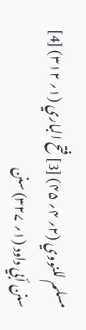مسلم للنووي (۲؍ ۴؍ ۴۵) [3] فتح الباري (۱؍ ۳۱۲) [4] سنن أبي داود (۱؍ ۳۲۷) سنن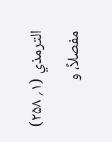الترمذي (۱؍ ۲۵۸) مفصلاً، و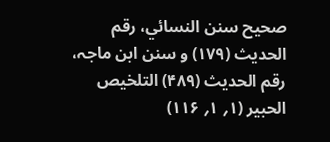صحیح سنن النسائي، رقم الحدیث (۱۷۹) و سنن ابن ماجہ، رقم الحدیث (۴۸۹) التلخیص الحبیر (۱؍ ۱؍ ۱۱۶)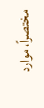مختصراً، موارد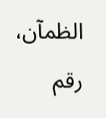الظمآن، رقم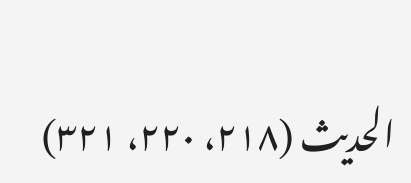الحدیث (۲۱۸، ۲۲۰، ۳۲۱)